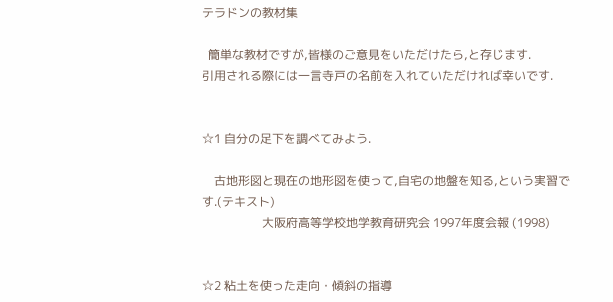テラドンの教材集

  簡単な教材ですが,皆様のご意見をいただけたら,と存じます.
引用される際には一言寺戸の名前を入れていただければ幸いです.


☆1 自分の足下を調べてみよう.

    古地形図と現在の地形図を使って,自宅の地盤を知る,という実習です.(テキスト)
                    大阪府高等学校地学教育研究会 1997年度会報 (1998)


☆2 粘土を使った走向・傾斜の指導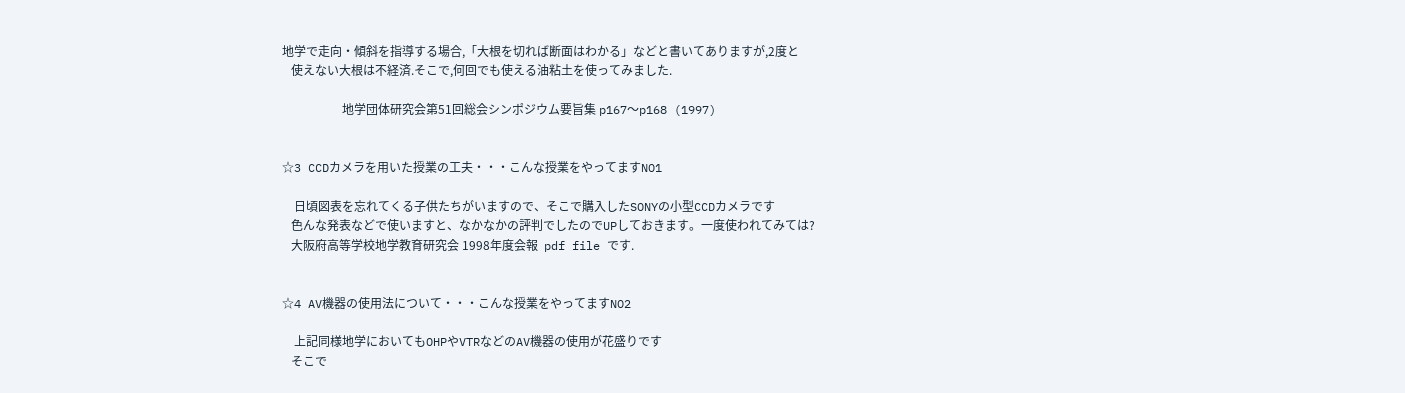地学で走向・傾斜を指導する場合,「大根を切れば断面はわかる」などと書いてありますが,2度と
   使えない大根は不経済.そこで,何回でも使える油粘土を使ってみました.

                    地学団体研究会第51回総会シンポジウム要旨集 p167〜p168 (1997)


☆3 CCDカメラを用いた授業の工夫・・・こんな授業をやってますNO1

    日頃図表を忘れてくる子供たちがいますので、そこで購入したSONYの小型CCDカメラです
   色んな発表などで使いますと、なかなかの評判でしたのでUPしておきます。一度使われてみては?
   大阪府高等学校地学教育研究会 1998年度会報  pdf file です.


☆4 AV機器の使用法について・・・こんな授業をやってますNO2

    上記同様地学においてもOHPやVTRなどのAV機器の使用が花盛りです
   そこで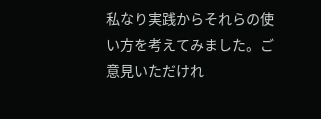私なり実践からそれらの使い方を考えてみました。ご意見いただけれ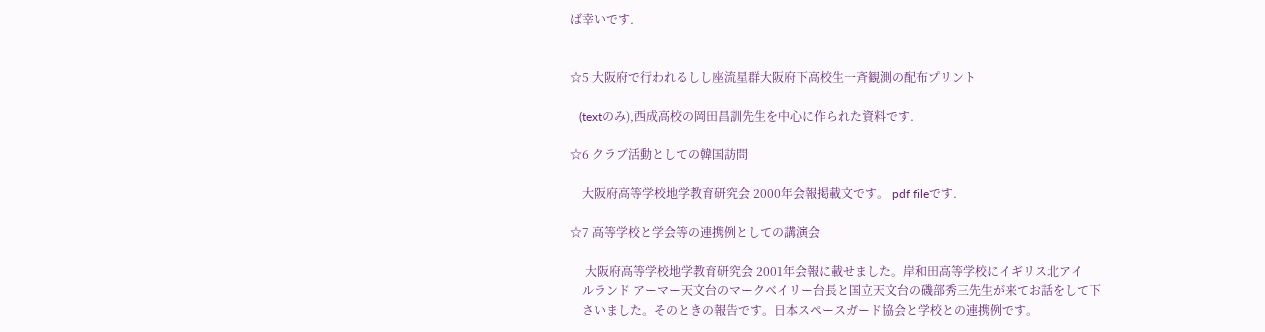ば幸いです.


☆5 大阪府で行われるしし座流星群大阪府下高校生一斉観測の配布プリント

   (textのみ),西成高校の岡田昌訓先生を中心に作られた資料です.

☆6 クラブ活動としての韓国訪問

    大阪府高等学校地学教育研究会 2000年会報掲載文です。 pdf fileです.

☆7 高等学校と学会等の連携例としての講演会

     大阪府高等学校地学教育研究会 2001年会報に載せました。岸和田高等学校にイギリス北アイ
    ルランド アーマー天文台のマークベイリー台長と国立天文台の磯部秀三先生が来てお話をして下
    さいました。そのときの報告です。日本スペースガード協会と学校との連携例です。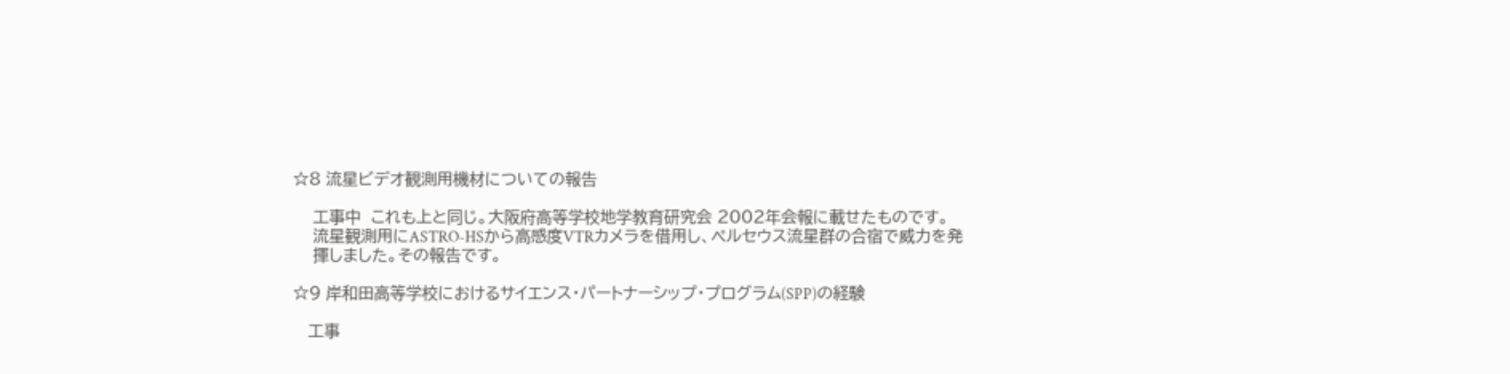☆8 流星ビデオ観測用機材についての報告

    工事中  これも上と同じ。大阪府高等学校地学教育研究会 2002年会報に載せたものです。
    流星観測用にASTRO-HSから高感度VTRカメラを借用し、ペルセウス流星群の合宿で威力を発
    揮しました。その報告です。

☆9 岸和田高等学校におけるサイエンス・パートナーシップ・プログラム(SPP)の経験

   工事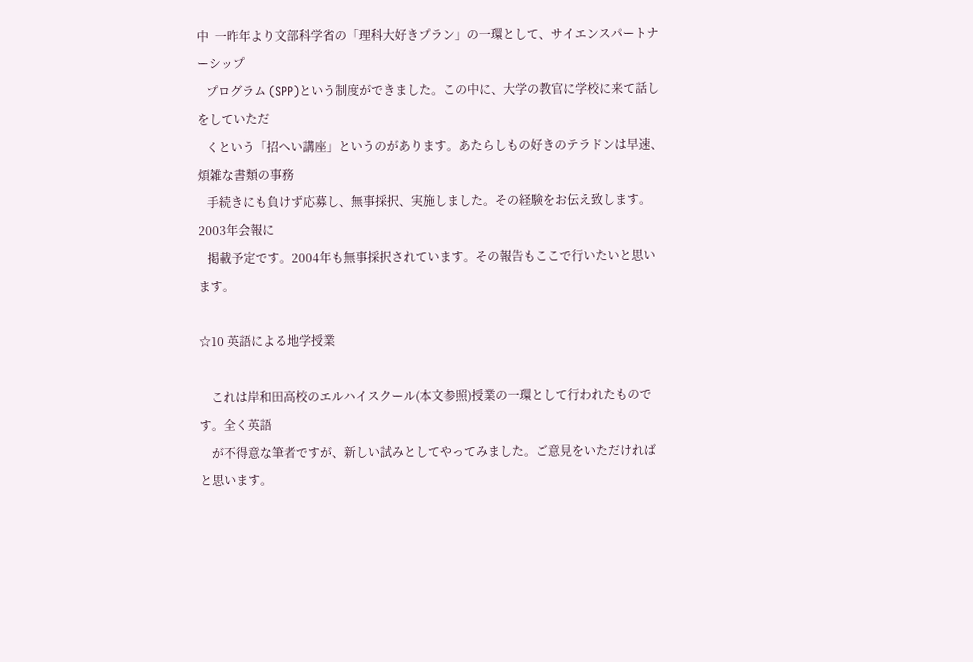中  一昨年より文部科学省の「理科大好きプラン」の一環として、サイエンスパートナーシップ
   プログラム (SPP)という制度ができました。この中に、大学の教官に学校に来て話しをしていただ
   くという「招へい講座」というのがあります。あたらしもの好きのテラドンは早速、煩雑な書類の事務
   手続きにも負けず応募し、無事採択、実施しました。その経験をお伝え致します。 2003年会報に
   掲載予定です。2004年も無事採択されています。その報告もここで行いたいと思います。

☆10 英語による地学授業

    これは岸和田高校のエルハイスクール(本文参照)授業の一環として行われたものです。全く英語
    が不得意な筆者ですが、新しい試みとしてやってみました。ご意見をいただければと思います。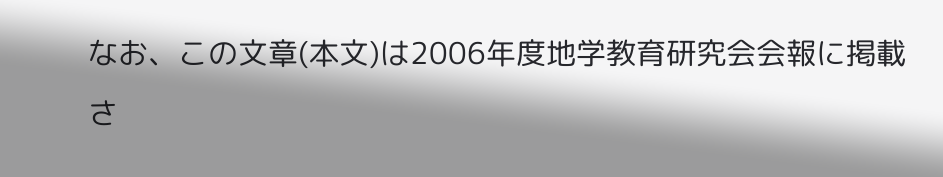なお、この文章(本文)は2006年度地学教育研究会会報に掲載さ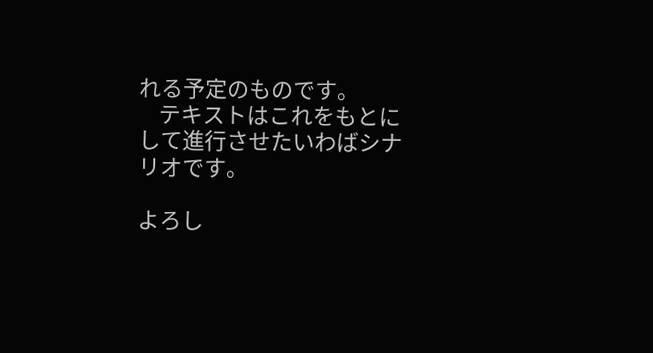れる予定のものです。
    テキストはこれをもとにして進行させたいわばシナリオです。

よろし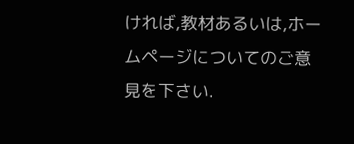ければ,教材あるいは,ホームページについてのご意見を下さい.